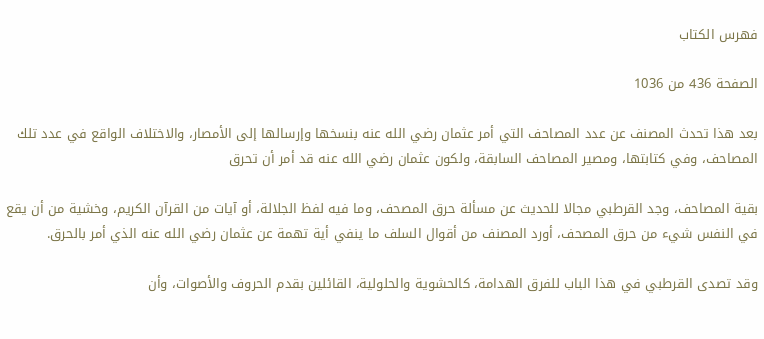فهرس الكتاب

الصفحة 436 من 1036

بعد هذا تحدث المصنف عن عدد المصاحف التي أمر عثمان رضي الله عنه بنسخها وإرسالها إلى الأمصار، والاختلاف الواقع في عدد تلك المصاحف، وفي كتابتها، ومصير المصاحف السابقة، ولكون عثمان رضي الله عنه قد أمر أن تحرق

بقية المصاحف، وجد القرطبي مجالا للحديث عن مسألة حرق المصحف، وما فيه لفظ الجلالة، أو آيات من القرآن الكريم، وخشية من أن يقع في النفس شيء من حرق المصحف، أورد المصنف من أقوال السلف ما ينفي أية تهمة عن عثمان رضي الله عنه الذي أمر بالحرق.

وقد تصدى القرطبي في هذا الباب للفرق الهدامة، كالحشوية والحلولية، القائلين بقدم الحروف والأصوات، وأن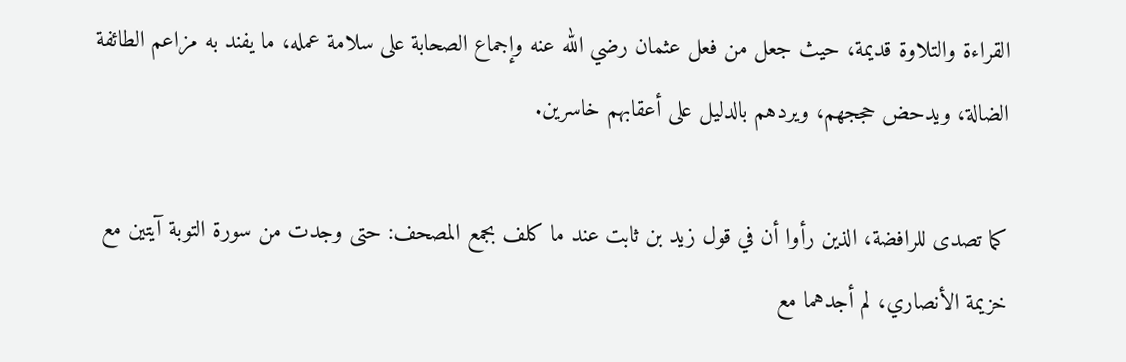القراءة والتلاوة قديمة، حيث جعل من فعل عثمان رضي الله عنه وإجماع الصحابة على سلامة عمله، ما يفند به مزاعم الطائفة الضالة، ويدحض حججهم، ويردهم بالدليل على أعقابهم خاسرين.

كما تصدى للرافضة، الذين رأوا أن في قول زيد بن ثابت عند ما كلف بجمع المصحف: حتى وجدت من سورة التوبة آيتين مع خزيمة الأنصاري، لم أجدهما مع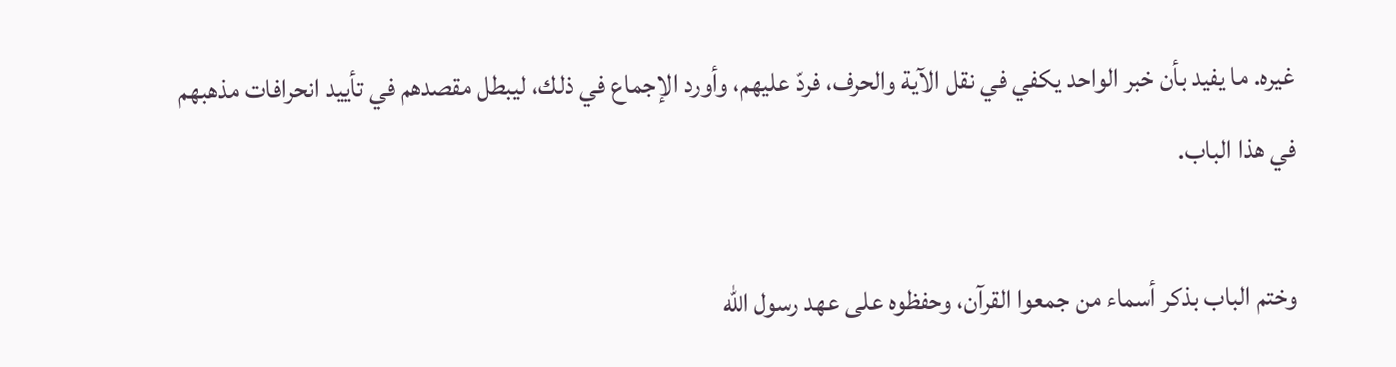غيره. ما يفيد بأن خبر الواحد يكفي في نقل الآية والحرف، فردّ عليهم، وأورد الإجماع في ذلك، ليبطل مقصدهم في تأييد انحرافات مذهبهم في هذا الباب.

وختم الباب بذكر أسماء من جمعوا القرآن، وحفظوه على عهد رسول الله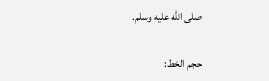صلى الله عليه وسلم.

حجم الخط: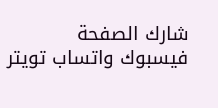شارك الصفحة
فيسبوك واتساب تويتر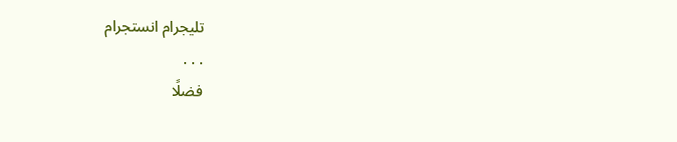تليجرام انستجرام
. . .
فضلًا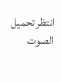انتظر تحميل الصوت